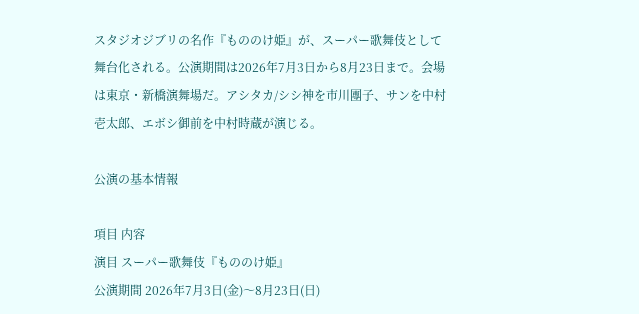スタジオジブリの名作『もののけ姫』が、スーパー歌舞伎として舞台化される。公演期間は2026年7月3日から8月23日まで。会場は東京・新橋演舞場だ。アシタカ/シシ神を市川團子、サンを中村壱太郎、エボシ御前を中村時蔵が演じる。

公演の基本情報

項目 内容
演目 スーパー歌舞伎『もののけ姫』
公演期間 2026年7月3日(金)〜8月23日(日)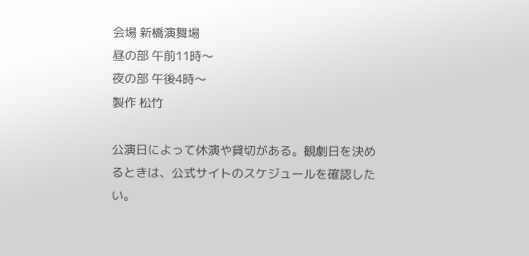会場 新橋演舞場
昼の部 午前11時〜
夜の部 午後4時〜
製作 松竹

公演日によって休演や貸切がある。観劇日を決めるときは、公式サイトのスケジュールを確認したい。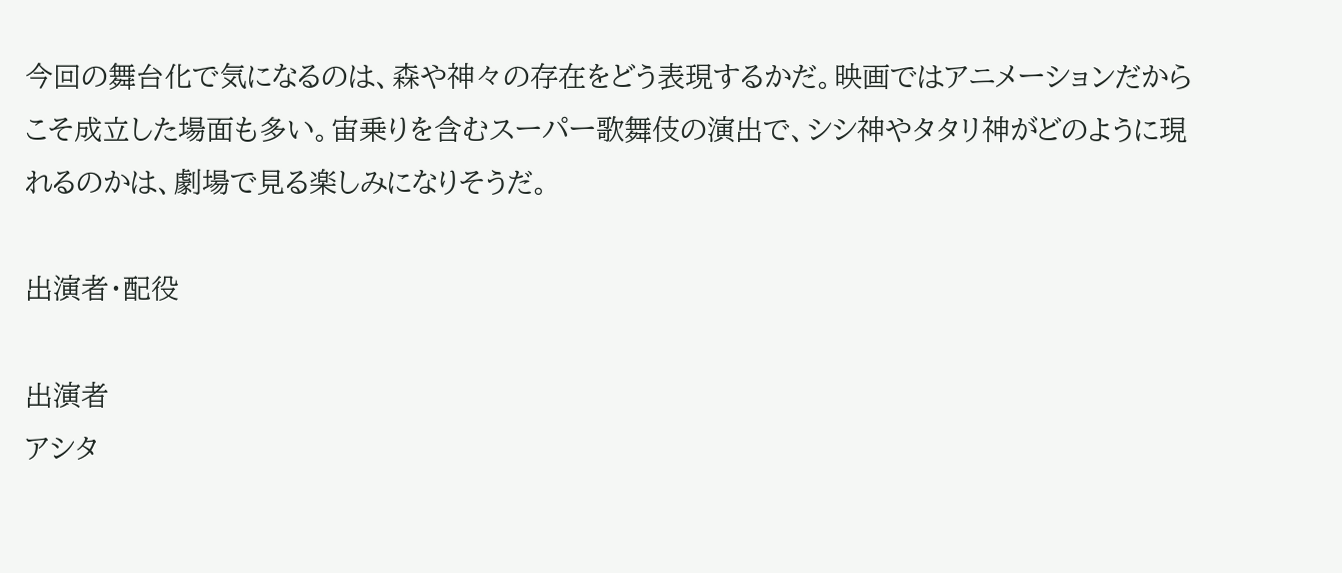今回の舞台化で気になるのは、森や神々の存在をどう表現するかだ。映画ではアニメーションだからこそ成立した場面も多い。宙乗りを含むスーパー歌舞伎の演出で、シシ神やタタリ神がどのように現れるのかは、劇場で見る楽しみになりそうだ。

出演者・配役

出演者
アシタ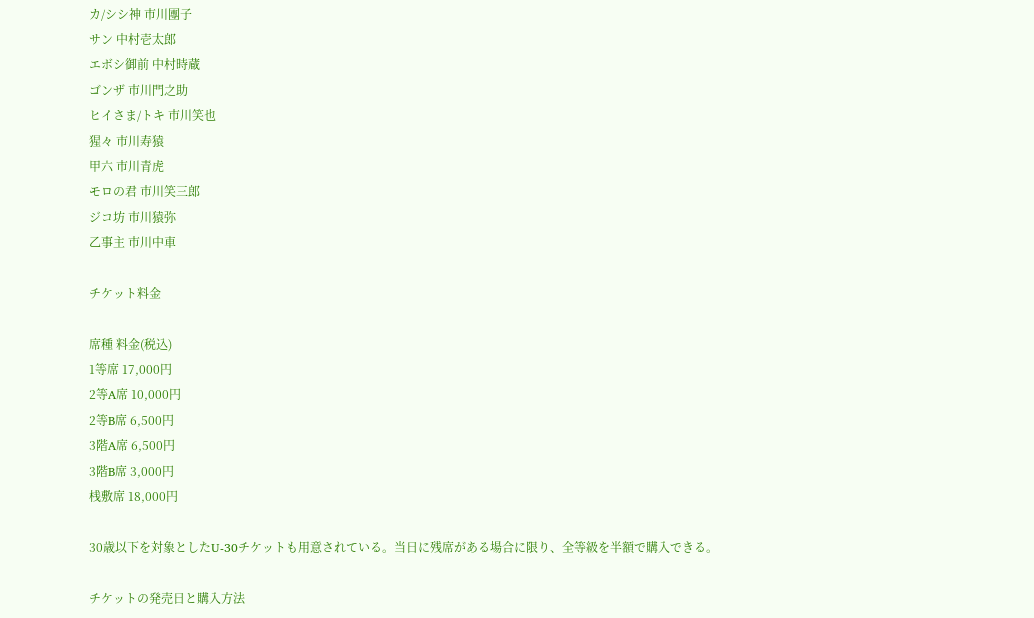カ/シシ神 市川團子
サン 中村壱太郎
エボシ御前 中村時蔵
ゴンザ 市川門之助
ヒイさま/トキ 市川笑也
猩々 市川寿猿
甲六 市川青虎
モロの君 市川笑三郎
ジコ坊 市川猿弥
乙事主 市川中車

チケット料金

席種 料金(税込)
1等席 17,000円
2等A席 10,000円
2等B席 6,500円
3階A席 6,500円
3階B席 3,000円
桟敷席 18,000円

30歳以下を対象としたU-30チケットも用意されている。当日に残席がある場合に限り、全等級を半額で購入できる。

チケットの発売日と購入方法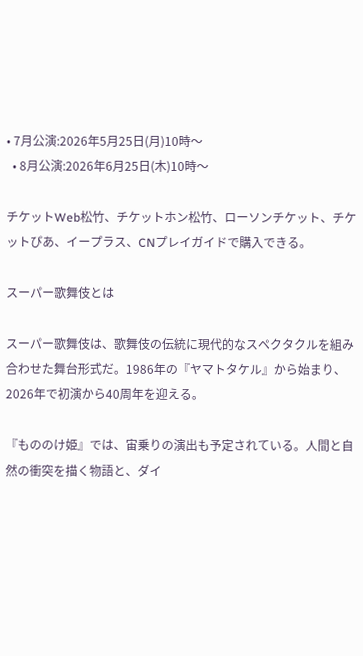• 7月公演:2026年5月25日(月)10時〜
  • 8月公演:2026年6月25日(木)10時〜

チケットWeb松竹、チケットホン松竹、ローソンチケット、チケットぴあ、イープラス、CNプレイガイドで購入できる。

スーパー歌舞伎とは

スーパー歌舞伎は、歌舞伎の伝統に現代的なスペクタクルを組み合わせた舞台形式だ。1986年の『ヤマトタケル』から始まり、2026年で初演から40周年を迎える。

『もののけ姫』では、宙乗りの演出も予定されている。人間と自然の衝突を描く物語と、ダイ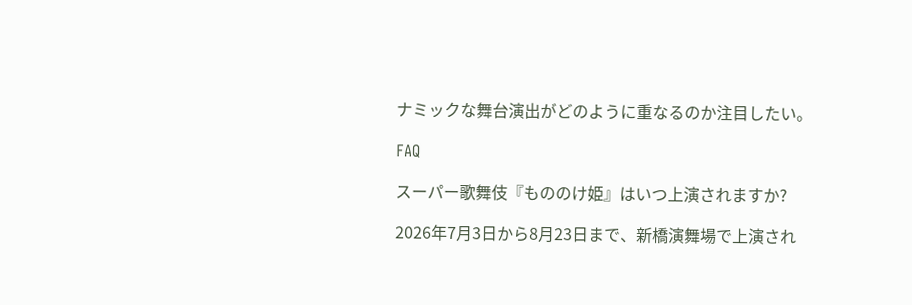ナミックな舞台演出がどのように重なるのか注目したい。

FAQ

スーパー歌舞伎『もののけ姫』はいつ上演されますか?

2026年7月3日から8月23日まで、新橋演舞場で上演され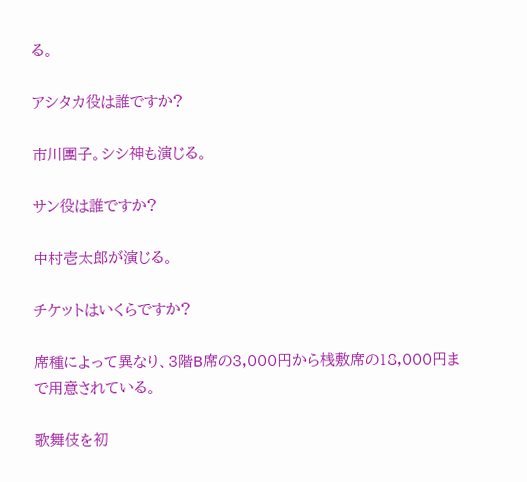る。

アシタカ役は誰ですか?

市川團子。シシ神も演じる。

サン役は誰ですか?

中村壱太郎が演じる。

チケットはいくらですか?

席種によって異なり、3階B席の3,000円から桟敷席の18,000円まで用意されている。

歌舞伎を初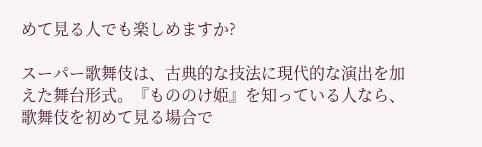めて見る人でも楽しめますか?

スーパー歌舞伎は、古典的な技法に現代的な演出を加えた舞台形式。『もののけ姫』を知っている人なら、歌舞伎を初めて見る場合で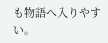も物語へ入りやすい。